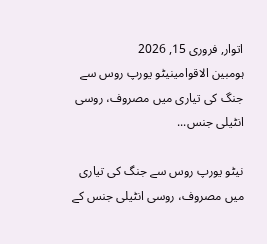اتوار, فروری 15, 2026
ہومبین الاقوامینیٹو یورپ روس سے جنگ کی تیاری میں مصروف، روسی انٹیلی جنس...

نیٹو یورپ روس سے جنگ کی تیاری میں مصروف، روسی انٹیلی جنس کے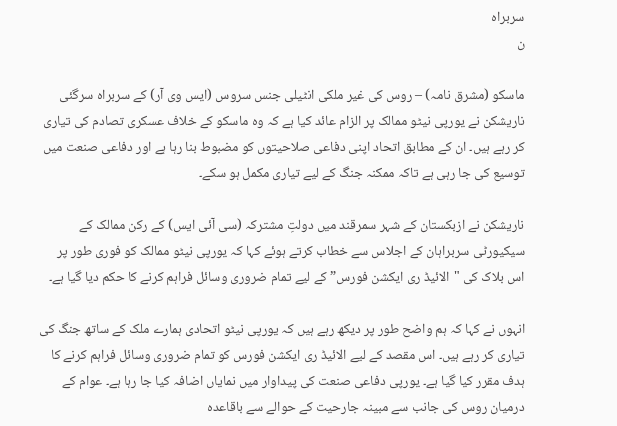سربراہ
ن

ماسکو (مشرق نامہ) – روس کی غیر ملکی انٹیلی جنس سروس (ایس وی آر) کے سربراہ سرگئی ناریشکن نے یورپی نیٹو ممالک پر الزام عائد کیا ہے کہ وہ ماسکو کے خلاف عسکری تصادم کی تیاری کر رہے ہیں۔ ان کے مطابق اتحاد اپنی دفاعی صلاحیتوں کو مضبوط بنا رہا ہے اور دفاعی صنعت میں توسیع کی جا رہی ہے تاکہ ممکنہ جنگ کے لیے تیاری مکمل ہو سکے۔

ناریشکن نے ازبکستان کے شہر سمرقند میں دولتِ مشترکہ (سی آئی ایس) کے رکن ممالک کے سیکیورٹی سربراہان کے اجلاس سے خطاب کرتے ہوئے کہا کہ یورپی نیٹو ممالک کو فوری طور پر اس بلاک کی "الائیڈ ری ایکشن فورس” کے لیے تمام ضروری وسائل فراہم کرنے کا حکم دیا گیا ہے۔

انہوں نے کہا کہ ہم واضح طور پر دیکھ رہے ہیں کہ یورپی نیٹو اتحادی ہمارے ملک کے ساتھ جنگ کی تیاری کر رہے ہیں۔ اس مقصد کے لیے الائیڈ ری ایکشن فورس کو تمام ضروری وسائل فراہم کرنے کا ہدف مقرر کیا گیا ہے۔ یورپی دفاعی صنعت کی پیداوار میں نمایاں اضافہ کیا جا رہا ہے۔ عوام کے درمیان روس کی جانب سے مبینہ جارحیت کے حوالے سے باقاعدہ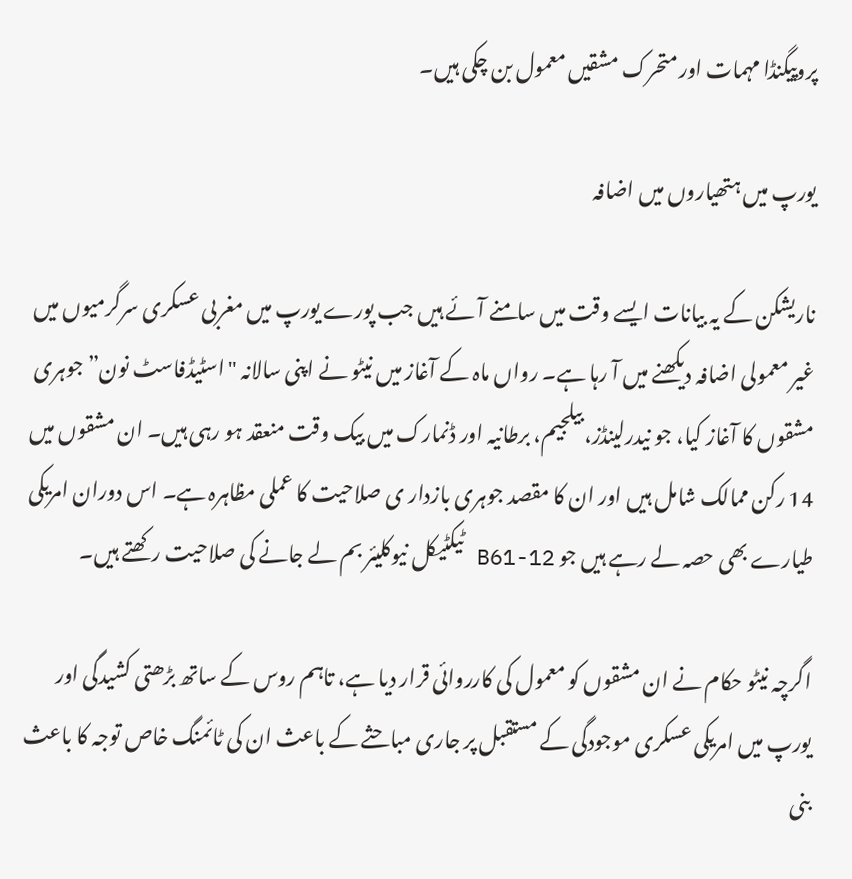پروپیگنڈا مہمات اور متحرک مشقیں معمول بن چکی ہیں۔

یورپ میں ہتھیاروں میں اضافہ

ناریشکن کے یہ بیانات ایسے وقت میں سامنے آئے ہیں جب پورے یورپ میں مغربی عسکری سرگرمیوں میں غیر معمولی اضافہ دیکھنے میں آ رہا ہے۔ رواں ماہ کے آغاز میں نیٹو نے اپنی سالانہ "اسٹیڈفاسٹ نون” جوہری مشقوں کا آغاز کیا، جو نیدرلینڈز، بیلجیم، برطانیہ اور ڈنمارک میں بیک وقت منعقد ہو رہی ہیں۔ ان مشقوں میں 14 رکن ممالک شامل ہیں اور ان کا مقصد جوہری بازدار ی صلاحیت کا عملی مظاہرہ ہے۔ اس دوران امریکی طیارے بھی حصہ لے رہے ہیں جو B61-12 ٹیکٹیکل نیوکلیئر بم لے جانے کی صلاحیت رکھتے ہیں۔

اگرچہ نیٹو حکام نے ان مشقوں کو معمول کی کارروائی قرار دیا ہے، تاہم روس کے ساتھ بڑھتی کشیدگی اور یورپ میں امریکی عسکری موجودگی کے مستقبل پر جاری مباحثے کے باعث ان کی ٹائمنگ خاص توجہ کا باعث بنی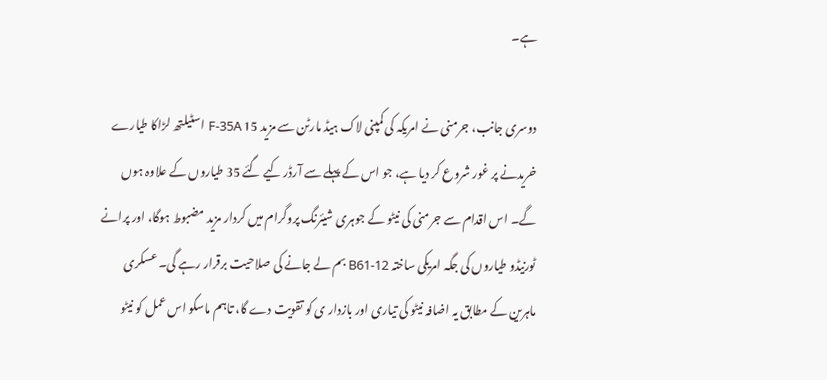ہے۔

دوسری جانب، جرمنی نے امریکہ کی کمپنی لاک ہیڈ مارٹن سے مزید 15 F-35A اسٹیلتھ لڑاکا طیارے خریدنے پر غور شروع کر دیا ہے، جو اس کے پہلے سے آرڈر کیے گئے 35 طیاروں کے علاوہ ہوں گے۔ اس اقدام سے جرمنی کی نیٹو کے جوہری شیئرنگ پروگرام میں کردار مزید مضبوط ہوگا، اور پرانے ٹورنیڈو طیاروں کی جگہ امریکی ساختہ B61-12 بم لے جانے کی صلاحیت برقرار رہے گی۔ عسکری ماہرین کے مطابق یہ اضافہ نیٹو کی تیاری اور بازدار ی کو تقویت دے گا، تاہم ماسکو اس عمل کو نیٹو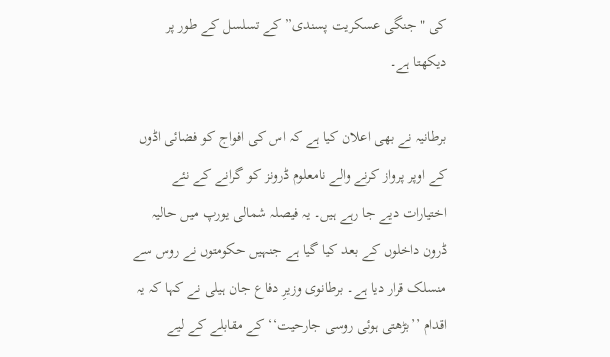کی "جنگی عسکریت پسندی” کے تسلسل کے طور پر دیکھتا ہے۔

برطانیہ نے بھی اعلان کیا ہے کہ اس کی افواج کو فضائی اڈوں کے اوپر پرواز کرنے والے نامعلوم ڈرونز کو گرانے کے نئے اختیارات دیے جا رہے ہیں۔ یہ فیصلہ شمالی یورپ میں حالیہ ڈرون داخلوں کے بعد کیا گیا ہے جنہیں حکومتوں نے روس سے منسلک قرار دیا ہے۔ برطانوی وزیرِ دفاع جان ہیلی نے کہا کہ یہ اقدام ’’بڑھتی ہوئی روسی جارحیت‘‘ کے مقابلے کے لیے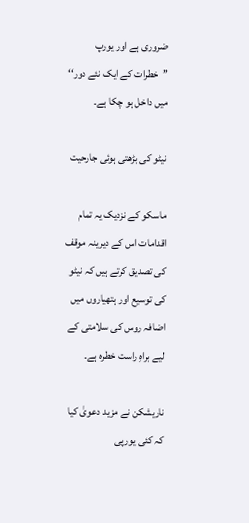ضروری ہے اور یورپ ’’خطرات کے ایک نئے دور‘‘ میں داخل ہو چکا ہے۔

نیٹو کی بڑھتی ہوئی جارحیت

ماسکو کے نزدیک یہ تمام اقدامات اس کے دیرینہ موقف کی تصدیق کرتے ہیں کہ نیٹو کی توسیع اور ہتھیاروں میں اضافہ روس کی سلامتی کے لیے براہِ راست خطرہ ہے۔

ناریشکن نے مزید دعویٰ کیا کہ کئی یورپی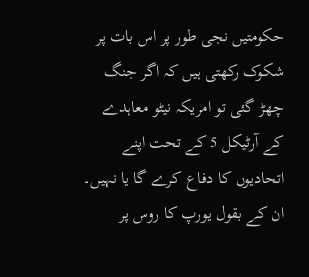حکومتیں نجی طور پر اس بات پر شکوک رکھتی ہیں کہ اگر جنگ چھڑ گئی تو امریکہ نیٹو معاہدے کے آرٹیکل 5 کے تحت اپنے اتحادیوں کا دفاع کرے گا یا نہیں۔ ان کے بقول یورپ کا روس پر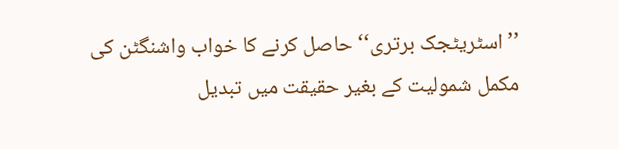’’اسٹریٹجک برتری‘‘ حاصل کرنے کا خواب واشنگٹن کی مکمل شمولیت کے بغیر حقیقت میں تبدیل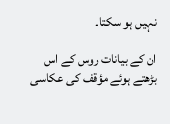نہیں ہو سکتا۔

ان کے بیانات روس کے اس بڑھتے ہوئے مؤقف کی عکاسی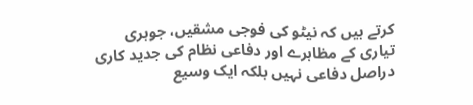کرتے ہیں کہ نیٹو کی فوجی مشقیں، جوہری تیاری کے مظاہرے اور دفاعی نظام کی جدید کاری دراصل دفاعی نہیں بلکہ ایک وسیع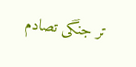تر جنگی تصادم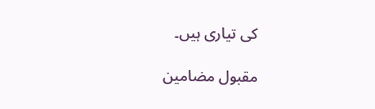کی تیاری ہیں۔

مقبول مضامین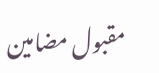مقبول مضامین